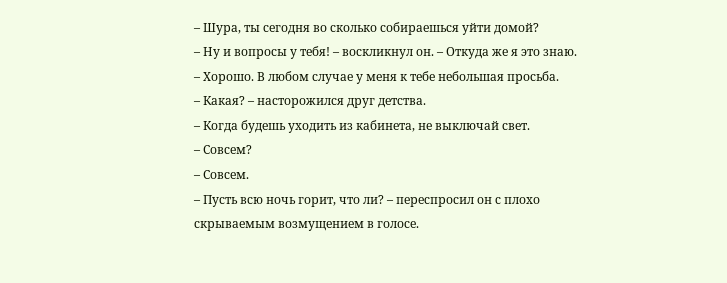– Шура, ты сегодня во сколько собираешься уйти домой?
– Ну и вопросы у тебя! – воскликнул он. – Откуда же я это знаю.
– Хорошо. В любом случае у меня к тебе небольшая просьба.
– Какая? – насторожился друг детства.
– Когда будешь уходить из кабинета, не выключай свет.
– Совсем?
– Совсем.
– Пусть всю ночь горит, что ли? – переспросил он с плохо скрываемым возмущением в голосе.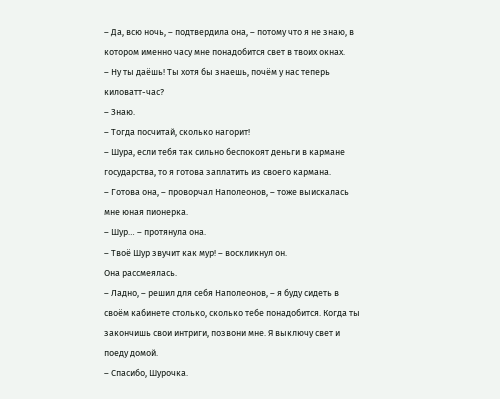– Да, всю ночь, – подтвердила она, – потому что я не знаю, в котором именно часу мне понадобится свет в твоих окнах.
– Ну ты даёшь! Ты хотя бы знаешь, почём у нас теперь киловатт-час?
– Знаю.
– Тогда посчитай, сколько нагорит!
– Шура, если тебя так сильно беспокоят деньги в кармане государства, то я готова заплатить из своего кармана.
– Готова она, – проворчал Наполеонов, – тоже выискалась мне юная пионерка.
– Шур… – протянула она.
– Твоё Шур звучит как мур! – воскликнул он.
Она рассмеялась.
– Ладно, – решил для себя Наполеонов, – я буду сидеть в своём кабинете столько, сколько тебе понадобится. Когда ты закончишь свои интриги, позвони мне. Я выключу свет и поеду домой.
– Спасибо, Шурочка.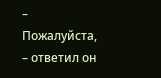– Пожалуйста, – ответил он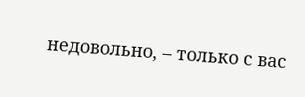недовольно, – только с вас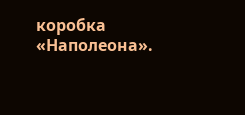коробка «Наполеона».